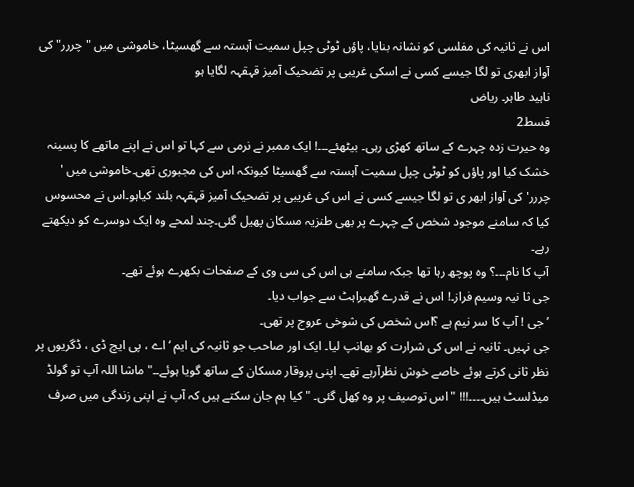اس نے ثانیہ کی مفلسی کو نشانہ بنایا، پاؤں ٹوٹی چپل سمیت آہستہ سے گھسیٹا، خاموشی میں " چررر" کی آواز ابھری تو لگا جیسے کسی نے اسکی غریبی پر تضحیک آمیز قہقہہ لگایا ہو
ناہید طاہر۔ ریاض
قسط2
وہ حیرت زدہ چہرے کے ساتھ کھڑی رہی۔ بیٹھئے۔۔۔! ایک ممبر نے نرمی سے کہا تو اس نے اپنے ماتھے کا پسینہ خشک کیا اور پاؤں کو ٹوٹی چپل سمیت آہستہ سے گھسیٹا کیونکہ اس کی مجبوری تھی۔خاموشی میں ' چررر' کی آواز ابھر ی تو لگا جیسے کسی نے اس کی غریبی پر تضحیک آمیز قہقہہ بلند کیاہو۔اس نے محسوس کیا کہ سامنے موجود شخص کے چہرے پر بھی طنزیہ مسکان پھیل گئی۔چند لمحے وہ ایک دوسرے کو دیکھتے رہے۔
آپ کا نام۔۔۔؟ وہ پوچھ رہا تھا جبکہ سامنے ہی اس کی سی وی کے صفحات بکھرے ہوئے تھے۔
جی ثا نیہ وسیم فراز۔! اس نے قدرے گھبراہٹ سے جواب دیا۔
’ جی ! آپ کا سر نیم ہے ؟اس شخص کی شوخی عروج پر تھی۔
جی نہیں۔ ثانیہ نے اس کی شرارت کو بھانپ لیا۔ ایک اور صاحب جو ثانیہ کی ایم ‘ اے ، پی ایچ ڈی ، ڈگریوں پر نظر ثانی کرتے ہوئے خاصے خوش نظرآرہے تھے۔ اپنی پروقار مسکان کے ساتھ گویا ہوئے۔۔"ماشا اللہ آپ تو گولڈ میڈلسٹ ہیں۔۔۔۔!!! "اس توصیف پر وہ کِھل گئی۔ " کیا ہم جان سکتے ہیں کہ آپ نے اپنی زندگی میں صرف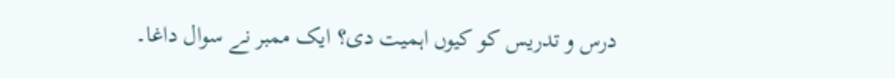درس و تدریس کو کیوں اہمیت دی؟ ایک ممبر نے سوال داغا۔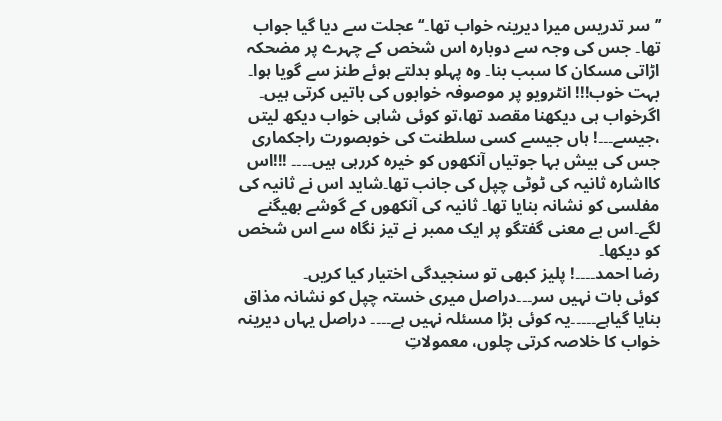’’سر تدریس میرا دیرینہ خواب تھا۔‘‘ عجلت سے دیا گیا جواب تھا۔ جس کی وجہ سے دوبارہ اس شخص کے چہرے پر مضحکہ اڑاتی مسکان کا سبب بنا۔ وہ پہلو بدلتے ہوئے طنز سے گویا ہوا۔
بہت خوب!!! انٹرویو پر موصوفہ خوابوں کی باتیں کرتی ہیں۔ اگرخواب ہی دیکھنا مقصد تھا،تو کوئی شاہی خواب دیکھ لیتں ،جیسے۔۔۔! ہاں جیسے کسی سلطنت کی خوبصورت راجکماری جس کی بیش بہا جوتیاں آنکھوں کو خیرہ کررہی ہیں۔۔۔۔ !!!اس کااشارہ ثانیہ کی ٹوٹی چپل کی جانب تھا۔شاید اس نے ثانیہ کی مفلسی کو نشانہ بنایا تھا۔ ثانیہ کی آنکھوں کے گوشے بھیگنے لگے۔اس بے معنی گفتگو پر ایک ممبر نے تیز نگاہ سے اس شخص کو دیکھا۔
رضا احمد۔۔۔۔! پلیز کبھی تو سنجیدگی اختیار کیا کریں۔
کوئی بات نہیں سر۔۔۔دراصل میری خستہ چپل کو نشانہ مذاق بنایا گیاہے۔۔۔۔۔یہ کوئی بڑا مسئلہ نہیں ہے۔۔۔۔ دراصل یہاں دیرینہ خواب کا خلاصہ کرتی چلوں، معمولاتِ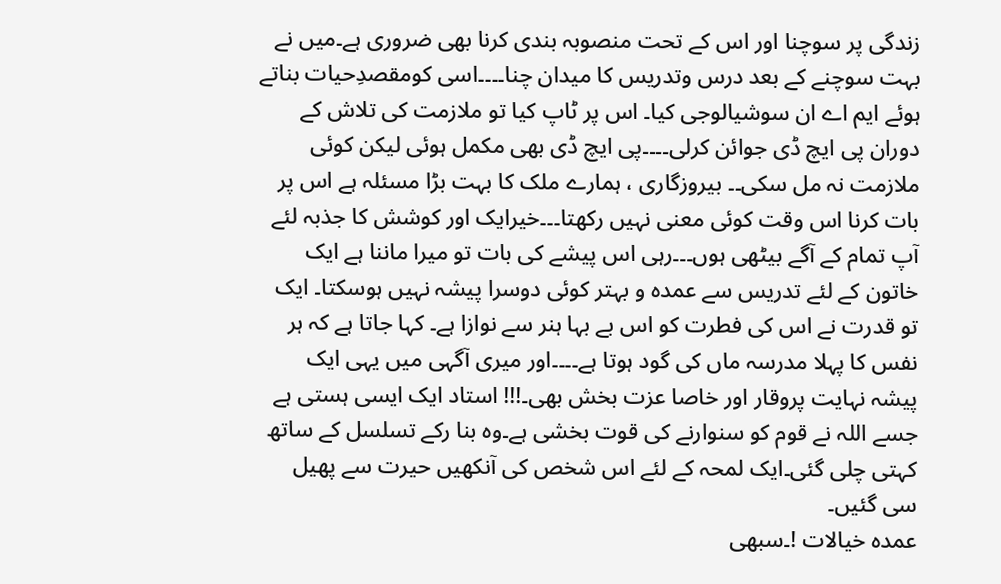زندگی پر سوچنا اور اس کے تحت منصوبہ بندی کرنا بھی ضروری ہے۔میں نے بہت سوچنے کے بعد درس وتدریس کا میدان چنا۔۔۔۔اسی کومقصدِحیات بناتے ہوئے ایم اے ان سوشیالوجی کیا۔ اس پر ٹاپ کیا تو ملازمت کی تلاش کے دوران پی ایچ ڈی جوائن کرلی۔۔۔۔پی ایچ ڈی بھی مکمل ہوئی لیکن کوئی ملازمت نہ مل سکی۔۔ بیروزگاری ، ہمارے ملک کا بہت بڑا مسئلہ ہے اس پر بات کرنا اس وقت کوئی معنی نہیں رکھتا۔۔۔خیرایک اور کوشش کا جذبہ لئے آپ تمام کے آگے بیٹھی ہوں۔۔۔رہی اس پیشے کی بات تو میرا ماننا ہے ایک خاتون کے لئے تدریس سے عمدہ و بہتر کوئی دوسرا پیشہ نہیں ہوسکتا۔ ایک تو قدرت نے اس کی فطرت کو اس بے بہا ہنر سے نوازا ہے۔ کہا جاتا ہے کہ ہر نفس کا پہلا مدرسہ ماں کی گود ہوتا ہے۔۔۔۔اور میری آگہی میں یہی ایک پیشہ نہایت پروقار اور خاصا عزت بخش بھی۔!!! استاد ایک ایسی ہستی ہے جسے اللہ نے قوم کو سنوارنے کی قوت بخشی ہے۔وہ بنا رکے تسلسل کے ساتھ کہتی چلی گئی۔ایک لمحہ کے لئے اس شخص کی آنکھیں حیرت سے پھیل سی گئیں۔
عمدہ خیالات !۔سبھی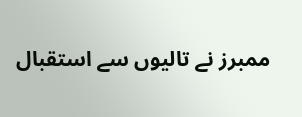ممبرز نے تالیوں سے استقبال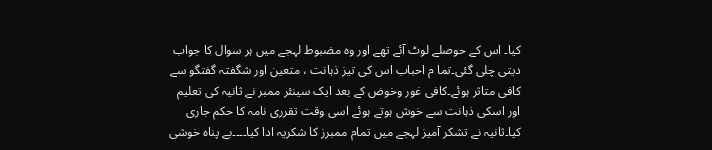کیا۔ اس کے حوصلے لوٹ آئے تھے اور وہ مضبوط لہجے میں ہر سوال کا جواب دیتی چلی گئی۔تما م احباب اس کی تیز ذہانت ، متعین اور شگفتہ گفتگو سے کافی متاثر ہوئے۔کافی غور وخوض کے بعد ایک سینئر ممبر نے ثانیہ کی تعلیم اور اسکی ذہانت سے خوش ہوتے ہوئے اسی وقت تقرری نامہ کا حکم جاری کیا۔ثانیہ نے تشکر آمیز لہجے میں تمام ممبرز کا شکریہ ادا کیا۔۔۔۔بے پناہ خوشی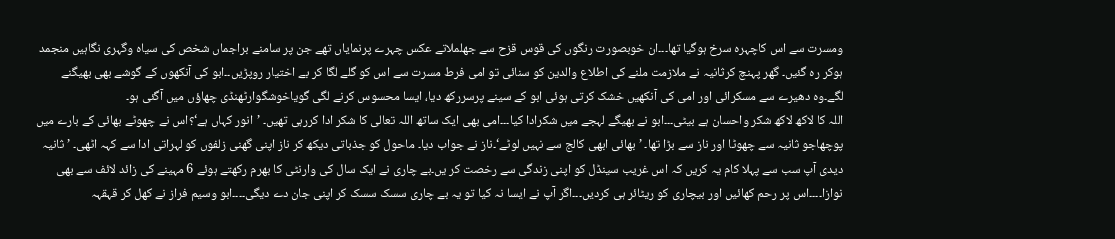ومسرت سے اس کاچہرہ سرخ ہوگیا تھا۔۔۔ان خوبصورت رنگوں کی قوس قزح سے جھلملاتے عکس چہرے پرنمایاں تھے جن پر سامنے براجماں شخص کی سیاہ وگہری نگاہیں منجمد ہوکر رہ گئیں۔ گھر پہنچ کرثانیہ نے ملازمت ملنے کی اطلاع والدین کو سنائی تو امی فرط مسرت سے اس کو گلے لگا کر بے اختیار روپڑیں۔۔ابو کی آنکھوں کے گوشے بھی بھیگنے لگے۔وہ دھیرے سے مسکرائی اور امی کی آنکھیں خشک کرتی ہوئی ابو کے سینے پرسررکھ دیا، ایسا محسوس کرنے لگی گویاخوشگوارٹھنڈی چھاؤں میں آگئی ہو۔
اللہ کا لاکھ لاکھ شکر واحسان ہے بیٹی۔۔۔ابو نے بھیگے لہجے میں شکرادا کیا۔۔۔امی بھی ایک ساتھ اللہ تعالی کا شکر ادا کررہی تھیں۔ ’انور کہاں ہے‘؟اس نے چھوٹے بھائی کے بارے میں پوچھاجو ثانیہ سے چھوٹا اور ناز سے بڑا تھا۔ ’بھائی ابھی کالج سے نہیں لوٹے‘۔ناز نے جواب دیا۔ ماحول کو جذباتی دیکھ کر ناز اپنی گھنی زلفوں کو لہراتی ادا سے کہہ اٹھی۔ ’ ثانیہ دیدی آپ سب سے پہلا کام یہ کریں کہ اس غریب سینڈل کو اپنی زندگی سے رخصت کر یں۔بے چاری نے ایک سال کی وارنٹی کا بھرم رکھتے ہوئے 6 مہینے کی زائد لائف سے بھی نوازا۔۔۔۔اس پر رحم کھائیں اور بیچاری کو ریٹائر ہی کردیں۔۔۔اگر آپ نے ایسا نہ کیا تو یہ بے چاری سسک سسک کر اپنی جان دے دیگی۔۔۔۔ابو وسیم فراز نے کھل کر قہقہہ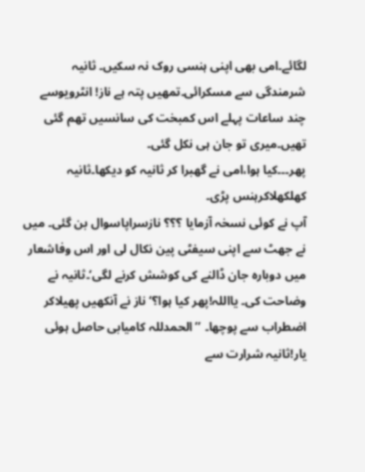لگائے۔امی بھی اپنی ہنسی روک نہ سکیں۔ ثانیہ شرمندگی سے مسکرائی۔تمھیں پتہ ہے ناز! انٹرویوسے چند ساعات پہلے اس کمبخت کی سانسیں تھم گئی تھیں۔میری تو جان ہی نکل گئی۔
پھر۔۔۔کیا ہوا،امی نے گھبرا کر ثانیہ کو دیکھا۔ثانیہ کھلکھلاکرہنس پڑی۔
آپ نے کوئی نسخہ آزمایا ؟؟؟ نازسراپاسوال بن گئی۔ میں نے جھٹ سے اپنی سیفٹی پین نکال لی اور اس وفاشعار میں دوبارہ جان ڈالنے کی کوشش کرنے لگی‘۔ثانیہ نے وضاحت کی۔ یااللہ!پھر کیا ہوا؟‘ ناز نے آنکھیں پھیلاکر اضطراب سے پوچھا۔ ’’الحمدللہ کامیابی حاصل ہوئی یار!ثانیہ شرارت سے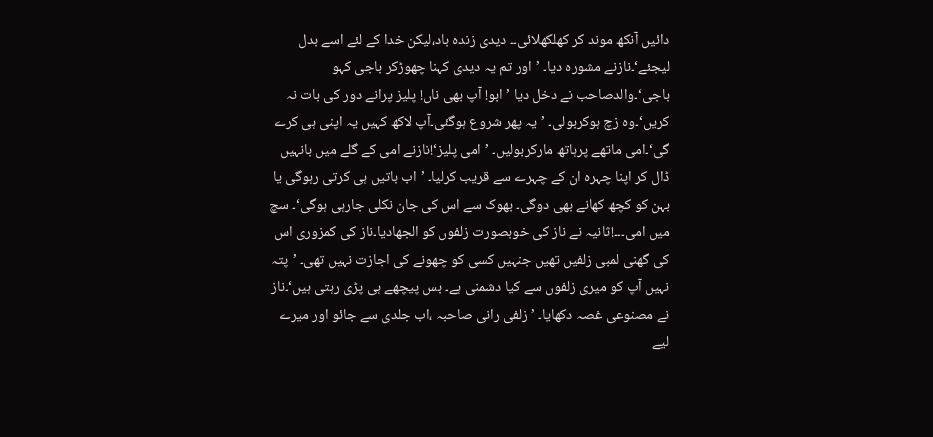دائیں آنکھ موند کر کھلکھلائی۔۔ دیدی زندہ باد،لیکن خدا کے لئے اسے بدل لیجئے‘۔نازنے مشورہ دیا۔ ’اور تم یہ دیدی کہنا چھوڑکر باجی کہو باجی‘۔والدصاحب نے دخل دیا ’ابو! آپ بھی ناں! پلیز پرانے دور کی بات نہ کریں‘۔وہ زچ ہوکربولی۔ ’یہ پھر شروع ہوگئی۔آپ لاکھ کہیں یہ اپنی ہی کرے گی‘۔امی ماتھے پرہاتھ مارکربولیں۔ ’امی پلیز‘!نازنے امی کے گلے میں بانہیں ڈال کر اپنا چہرہ ان کے چہرے سے قریب کرلیا۔ ’اب باتیں ہی کرتی رہوگی یا بہن کو کچھ کھانے بھی دوگی۔ بھوک سے اس کی جان نکلی جارہی ہوگی‘۔ سچ میں امی۔۔۔!ثانیہ نے ناز کی خوبصورت زلفوں کو الجھادیا۔ناز کی کمزوری اس کی گھنی لمبی زلفیں تھیں جنہیں کسی کو چھونے کی اجازت نہیں تھی۔ ’پتہ نہیں آپ کو میری زلفوں سے کیا دشمنی ہے۔ بس پیچھے ہی پڑی رہتی ہیں‘۔ناز نے مصنوعی غصہ دکھایا۔ ’زلفی رانی صاحبہ ،اب جلدی سے جائو اور میرے لیے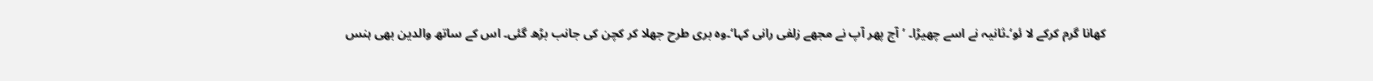کھانا گرم کرکے لا ئو‘۔ثانیہ نے اسے چھیڑا۔ ’آج پھر آپ نے مجھے زلفی رانی کہا‘۔وہ بری طرح جھلا کر کچن کی جانب بڑھ گئی۔ اس کے ساتھ والدین بھی ہنس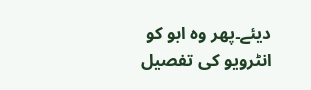دیئے۔پھر وہ ابو کو انٹرویو کی تفصیل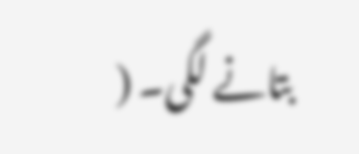بتانے لگی۔ (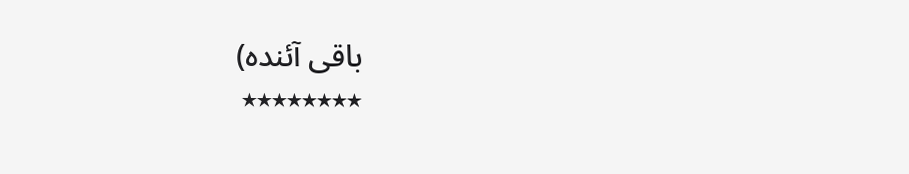باقی آئندہ)
٭٭٭٭٭٭٭٭